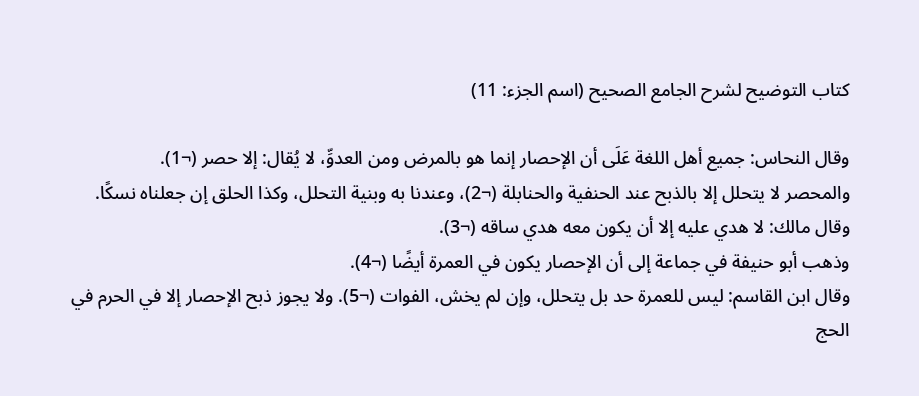كتاب التوضيح لشرح الجامع الصحيح (اسم الجزء: 11)

وقال النحاس: جميع أهل اللغة عَلَى أن الإحصار إنما هو بالمرض ومن العدوِّ، لا يُقال: إلا حصر (¬1).
والمحصر لا يتحلل إلا بالذبح عند الحنفية والحنابلة (¬2)، وعندنا به وبنية التحلل، وكذا الحلق إن جعلناه نسكًا.
وقال مالك: لا هدي عليه إلا أن يكون معه هدي ساقه (¬3).
وذهب أبو حنيفة في جماعة إلى أن الإحصار يكون في العمرة أيضًا (¬4).
وقال ابن القاسم: ليس للعمرة حد بل يتحلل، وإن لم يخش، الفوات (¬5). ولا يجوز ذبح الإحصار إلا في الحرم في الحج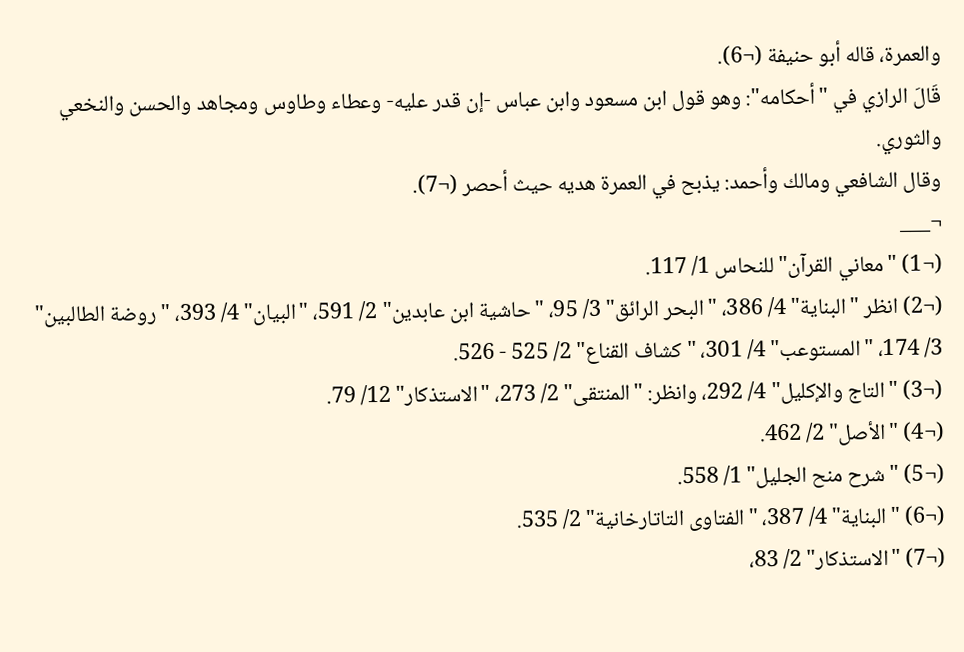والعمرة، قاله أبو حنيفة (¬6).
قَالَ الرازي في "أحكامه": وهو قول ابن مسعود وابن عباس -إن قدر عليه- وعطاء وطاوس ومجاهد والحسن والنخعي والثوري.
وقال الشافعي ومالك وأحمد: يذبح في العمرة هديه حيث أحصر (¬7).
¬___
(¬1) "معاني القرآن" للنحاس 1/ 117.
(¬2) انظر "البناية" 4/ 386، "البحر الرائق" 3/ 95، "حاشية ابن عابدين" 2/ 591، "البيان" 4/ 393، "روضة الطالبين" 3/ 174، "المستوعب" 4/ 301، "كشاف القناع" 2/ 525 - 526.
(¬3) "التاج والإكليل" 4/ 292، وانظر: "المنتقى" 2/ 273، "الاستذكار" 12/ 79.
(¬4) "الأصل" 2/ 462.
(¬5) "شرح منح الجليل" 1/ 558.
(¬6) "البناية" 4/ 387، "الفتاوى التاتارخانية" 2/ 535.
(¬7) "الاستذكار" 2/ 83،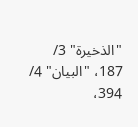"الذخيرة" 3/ 187، "البيان" 4/ 394،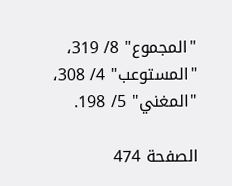"المجموع" 8/ 319، "المستوعب" 4/ 308، "المغني" 5/ 198.

الصفحة 474